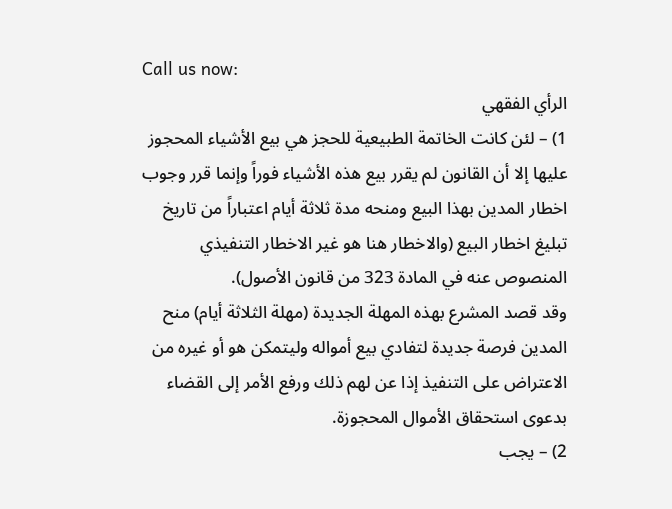Call us now:
الرأي الفقهي
1) – لئن كانت الخاتمة الطبيعية للحجز هي بيع الأشياء المحجوز عليها إلا أن القانون لم يقرر بيع هذه الأشياء فوراً وإنما قرر وجوب اخطار المدين بهذا البيع ومنحه مدة ثلاثة أيام اعتباراً من تاريخ تبليغ اخطار البيع (والاخطار هنا هو غير الاخطار التنفيذي المنصوص عنه في المادة 323 من قانون الأصول).
وقد قصد المشرع بهذه المهلة الجديدة (مهلة الثلاثة أيام) منح المدين فرصة جديدة لتفادي بيع أمواله وليتمكن هو أو غيره من الاعتراض على التنفيذ إذا عن لهم ذلك ورفع الأمر إلى القضاء بدعوى استحقاق الأموال المحجوزة.
2) – يجب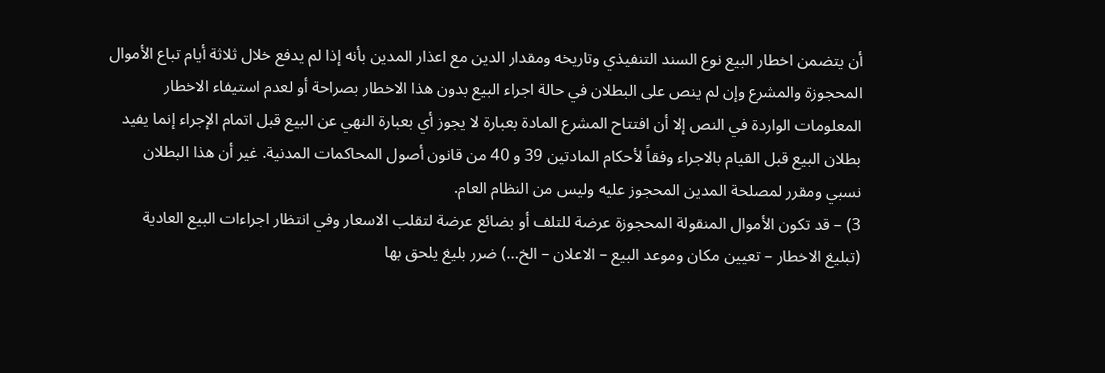أن يتضمن اخطار البيع نوع السند التنفيذي وتاريخه ومقدار الدين مع اعذار المدين بأنه إذا لم يدفع خلال ثلاثة أيام تباع الأموال المحجوزة والمشرع وإن لم ينص على البطلان في حالة اجراء البيع بدون هذا الاخطار بصراحة أو لعدم استيفاء الاخطار المعلومات الواردة في النص إلا أن افتتاح المشرع المادة بعبارة لا يجوز أي بعبارة النهي عن البيع قبل اتمام الإجراء إنما يفيد بطلان البيع قبل القيام بالاجراء وفقاً لأحكام المادتين 39 و 40 من قانون أصول المحاكمات المدنية. غير أن هذا البطلان نسبي ومقرر لمصلحة المدين المحجوز عليه وليس من النظام العام.
3) – قد تكون الأموال المنقولة المحجوزة عرضة للتلف أو بضائع عرضة لتقلب الاسعار وفي انتظار اجراءات البيع العادية (تبليغ الاخطار – تعيين مكان وموعد البيع – الاعلان – الخ…) ضرر بليغ يلحق بها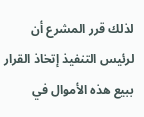لذلك قرر المشرع أن لرئيس التنفيذ إتخاذ القرار ببيع هذه الأموال في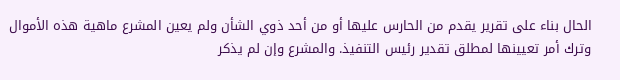الحال بناء على تقرير يقدم من الحارس عليها أو من أحد ذوي الشأن ولم يعين المشرع ماهية هذه الأموال وترك أمر تعيينها لمطلق تقدير رئيس التنفيذ. والمشرع وإن لم يذكر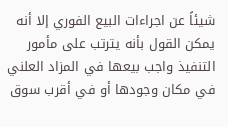شيئاً عن اجراءات البيع الفوري إلا أنه يمكن القول بأنه يترتب على مأمور التنفيذ واجب بيعها في المزاد العلني في مكان وجودها أو في أقرب سوق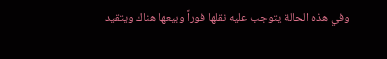وفي هذه الحالة يتوجب عليه نقلها فوراً وبيعها هناك ويتقيد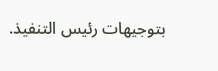بتوجيهات رئيس التنفيذ.